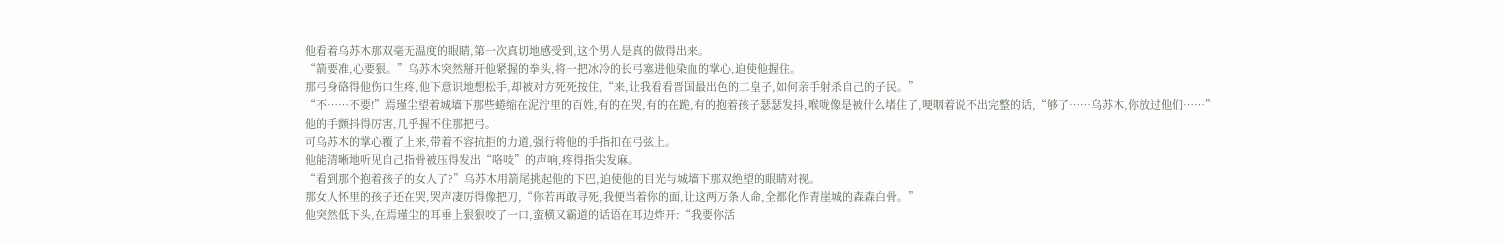他看着乌苏木那双毫无温度的眼睛,第一次真切地感受到,这个男人是真的做得出来。
“箭要准,心要狠。”乌苏木突然掰开他紧握的拳头,将一把冰冷的长弓塞进他染血的掌心,迫使他握住。
那弓身硌得他伤口生疼,他下意识地想松手,却被对方死死按住,“来,让我看看晋国最出色的二皇子,如何亲手射杀自己的子民。”
“不……不要!”焉瑾尘望着城墙下那些蜷缩在泥泞里的百姓,有的在哭,有的在跪,有的抱着孩子瑟瑟发抖,喉咙像是被什么堵住了,哽咽着说不出完整的话,“够了……乌苏木,你放过他们……”
他的手颤抖得厉害,几乎握不住那把弓。
可乌苏木的掌心覆了上来,带着不容抗拒的力道,强行将他的手指扣在弓弦上。
他能清晰地听见自己指骨被压得发出“咯吱”的声响,疼得指尖发麻。
“看到那个抱着孩子的女人了?”乌苏木用箭尾挑起他的下巴,迫使他的目光与城墙下那双绝望的眼睛对视。
那女人怀里的孩子还在哭,哭声凄厉得像把刀,“你若再敢寻死,我便当着你的面,让这两万条人命,全都化作青崖城的森森白骨。”
他突然低下头,在焉瑾尘的耳垂上狠狠咬了一口,蛮横又霸道的话语在耳边炸开:“我要你活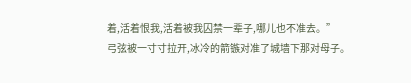着,活着恨我,活着被我囚禁一辈子,哪儿也不准去。”
弓弦被一寸寸拉开,冰冷的箭镞对准了城墙下那对母子。